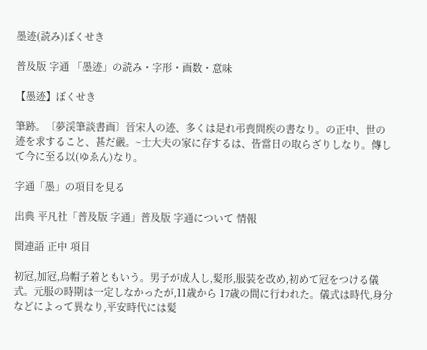墨迹(読み)ぼくせき

普及版 字通 「墨迹」の読み・字形・画数・意味

【墨迹】ぼくせき

筆跡。〔夢渓筆談書画〕晉宋人の迹、多くは是れ弔喪問疾の書なり。の正中、世の迹を求すること、甚だ嚴。~士大夫の家に存するは、皆當日の取らざりしなり。傳して今に至る以(ゆゑん)なり。

字通「墨」の項目を見る

出典 平凡社「普及版 字通」普及版 字通について 情報

関連語 正中 項目

初冠,加冠,烏帽子着ともいう。男子が成人し,髪形,服装を改め,初めて冠をつける儀式。元服の時期は一定しなかったが,11歳から 17歳の間に行われた。儀式は時代,身分などによって異なり,平安時代には髪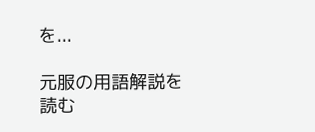を...

元服の用語解説を読む